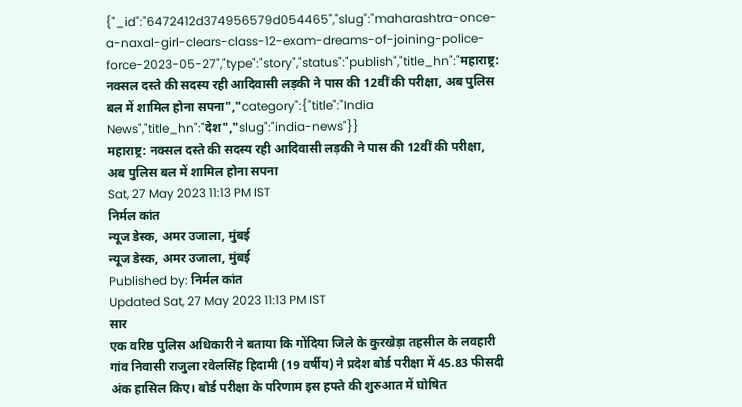{"_id":"6472412d374956579d054465","slug":"maharashtra-once-a-naxal-girl-clears-class-12-exam-dreams-of-joining-police-force-2023-05-27","type":"story","status":"publish","title_hn":"महाराष्ट्र: नक्सल दस्ते की सदस्य रही आदिवासी लड़की ने पास की 12वीं की परीक्षा, अब पुलिस बल में शामिल होना सपना","category":{"title":"India News","title_hn":"देश","slug":"india-news"}}
महाराष्ट्र: नक्सल दस्ते की सदस्य रही आदिवासी लड़की ने पास की 12वीं की परीक्षा, अब पुलिस बल में शामिल होना सपना
Sat, 27 May 2023 11:13 PM IST
निर्मल कांत
न्यूज डेस्क, अमर उजाला, मुंबई
न्यूज डेस्क, अमर उजाला, मुंबई
Published by: निर्मल कांत
Updated Sat, 27 May 2023 11:13 PM IST
सार
एक वरिष्ठ पुलिस अधिकारी ने बताया कि गोंदिया जिले के कुरखेड़ा तहसील के लवहारी गांव निवासी राजुला रवेलसिंह हिदामी (19 वर्षीय) ने प्रदेश बोर्ड परीक्षा में 45.83 फीसदी अंक हासिल किए। बोर्ड परीक्षा के परिणाम इस हफ्ते की शुरुआत में घोषित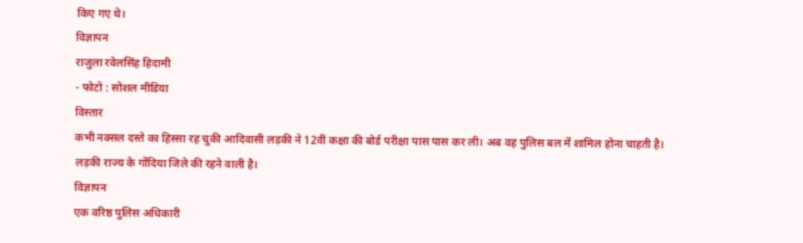किए गए थे।
विज्ञापन
राजुला रवेलसिंह हिदामी
- फोटो : सोशल मीडिया
विस्तार
कभी नक्सल दस्ते का हिस्सा रह चुकी आदिवासी लड़की ने 12वीं कक्षा की बोर्ड परीक्षा पास पास कर ली। अब वह पुलिस बल में शामिल होना चाहती है। लड़की राज्य के गोंदिया जिले की रहने वाली है।
विज्ञापन
एक वरिष्ठ पुलिस अधिकारी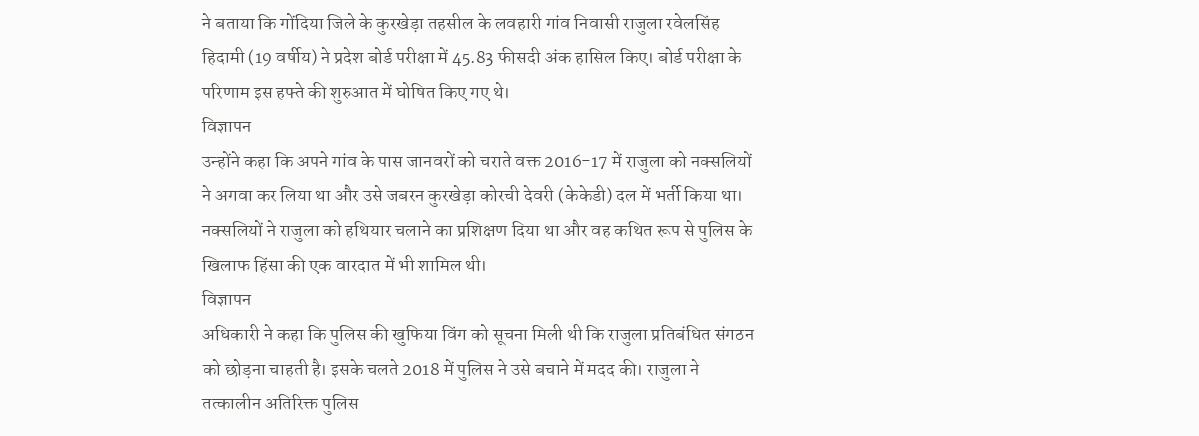ने बताया कि गोंदिया जिले के कुरखेड़ा तहसील के लवहारी गांव निवासी राजुला रवेलसिंह हिदामी (19 वर्षीय) ने प्रदेश बोर्ड परीक्षा में 45.83 फीसदी अंक हासिल किए। बोर्ड परीक्षा के परिणाम इस हफ्ते की शुरुआत में घोषित किए गए थे।
विज्ञापन
उन्होंने कहा कि अपने गांव के पास जानवरों को चराते वक्त 2016-17 में राजुला को नक्सलियों ने अगवा कर लिया था और उसे जबरन कुरखेड़ा कोरची देवरी (केकेडी) दल में भर्ती किया था। नक्सलियों ने राजुला को हथियार चलाने का प्रशिक्षण दिया था और वह कथित रूप से पुलिस के खिलाफ हिंसा की एक वारदात में भी शामिल थी।
विज्ञापन
अधिकारी ने कहा कि पुलिस की खुफिया विंग को सूचना मिली थी कि राजुला प्रतिबंधित संगठन को छोड़ना चाहती है। इसके चलते 2018 में पुलिस ने उसे बचाने में मदद की। राजुला ने तत्कालीन अतिरिक्त पुलिस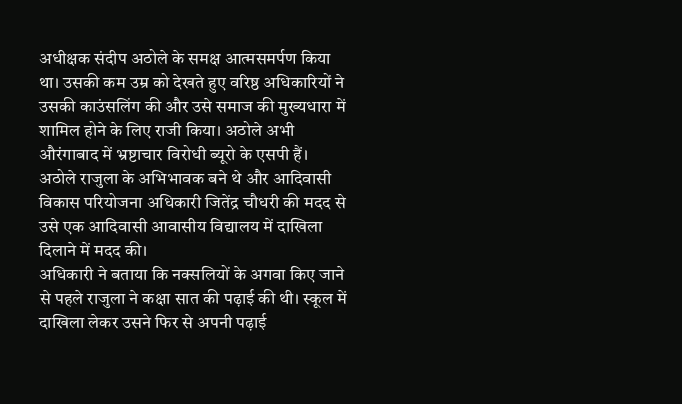अधीक्षक संदीप अठोले के समक्ष आत्मसमर्पण किया था। उसकी कम उम्र को देखते हुए वरिष्ठ अधिकारियों ने उसकी काउंसलिंग की और उसे समाज की मुख्यधारा में शामिल होने के लिए राजी किया। अठोले अभी औरंगाबाद में भ्रष्टाचार विरोधी ब्यूरो के एसपी हैं। अठोले राजुला के अभिभावक बने थे और आदिवासी विकास परियोजना अधिकारी जितेंद्र चौधरी की मदद से उसे एक आदिवासी आवासीय विद्यालय में दाखिला दिलाने में मदद की।
अधिकारी ने बताया कि नक्सलियों के अगवा किए जाने से पहले राजुला ने कक्षा सात की पढ़ाई की थी। स्कूल में दाखिला लेकर उसने फिर से अपनी पढ़ाई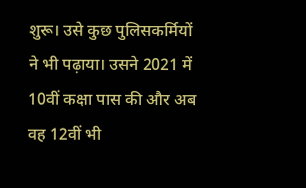शुरू। उसे कुछ पुलिसकर्मियों ने भी पढ़ाया। उसने 2021 में 10वीं कक्षा पास की और अब वह 12वीं भी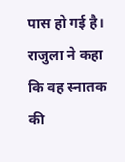पास हो गई है। राजुला ने कहा कि वह स्नातक की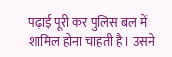पढ़ाई पूरी कर पुलिस बल में शामिल होना चाहती है। उसने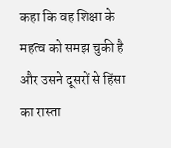कहा कि वह शिक्षा के महत्व को समझ चुकी है और उसने दूसरों से हिंसा का रास्ता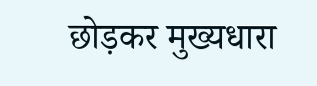छोड़कर मुख्यधारा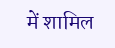में शामिल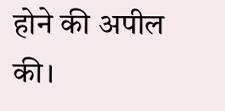होने की अपील की।